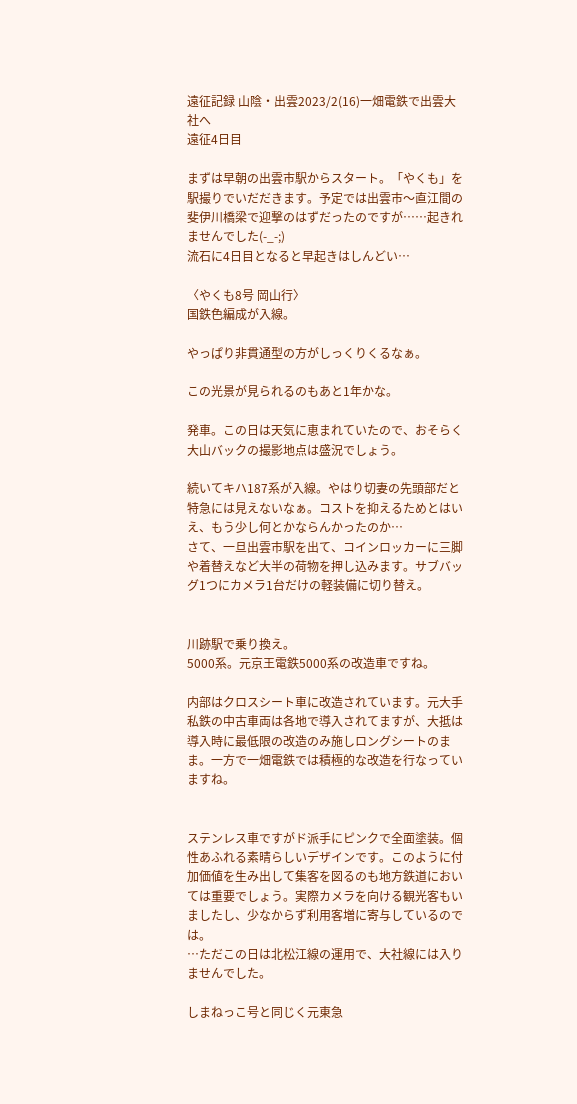遠征記録 山陰・出雲2023/2(16)一畑電鉄で出雲大社へ
遠征4日目

まずは早朝の出雲市駅からスタート。「やくも」を駅撮りでいだだきます。予定では出雲市〜直江間の斐伊川橋梁で迎撃のはずだったのですが……起きれませんでした(-_-;)
流石に4日目となると早起きはしんどい…

〈やくも8号 岡山行〉
国鉄色編成が入線。

やっぱり非貫通型の方がしっくりくるなぁ。

この光景が見られるのもあと1年かな。

発車。この日は天気に恵まれていたので、おそらく大山バックの撮影地点は盛況でしょう。

続いてキハ187系が入線。やはり切妻の先頭部だと特急には見えないなぁ。コストを抑えるためとはいえ、もう少し何とかならんかったのか…
さて、一旦出雲市駅を出て、コインロッカーに三脚や着替えなど大半の荷物を押し込みます。サブバッグ1つにカメラ1台だけの軽装備に切り替え。


川跡駅で乗り換え。
5000系。元京王電鉄5000系の改造車ですね。

内部はクロスシート車に改造されています。元大手私鉄の中古車両は各地で導入されてますが、大抵は導入時に最低限の改造のみ施しロングシートのまま。一方で一畑電鉄では積極的な改造を行なっていますね。


ステンレス車ですがド派手にピンクで全面塗装。個性あふれる素晴らしいデザインです。このように付加価値を生み出して集客を図るのも地方鉄道においては重要でしょう。実際カメラを向ける観光客もいましたし、少なからず利用客増に寄与しているのでは。
…ただこの日は北松江線の運用で、大社線には入りませんでした。

しまねっこ号と同じく元東急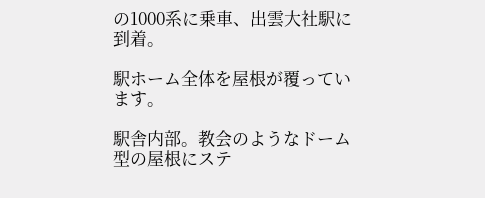の1000系に乗車、出雲大社駅に到着。

駅ホーム全体を屋根が覆っています。

駅舎内部。教会のようなドーム型の屋根にステ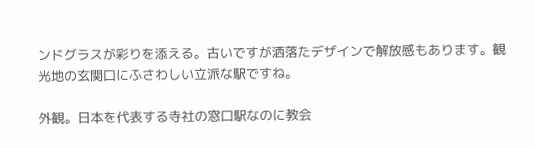ンドグラスが彩りを添える。古いですが洒落たデザインで解放感もあります。観光地の玄関口にふさわしい立派な駅ですね。

外観。日本を代表する寺社の窓口駅なのに教会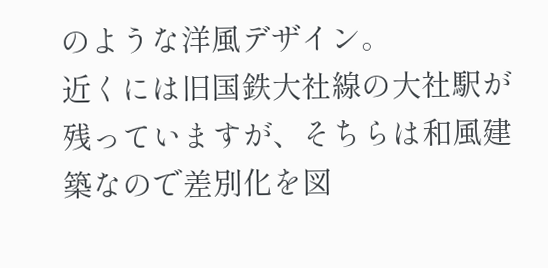のような洋風デザイン。
近くには旧国鉄大社線の大社駅が残っていますが、そちらは和風建築なので差別化を図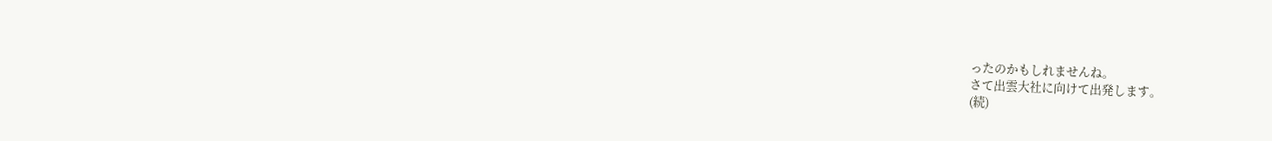ったのかもしれませんね。
さて出雲大社に向けて出発します。
(続)